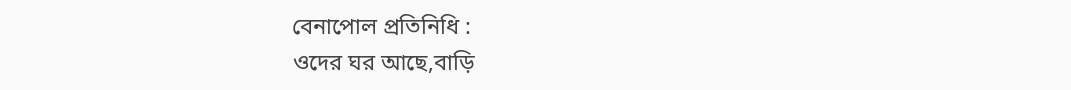বেনাপোল প্রতিনিধি :
ওদের ঘর আছে,বাড়ি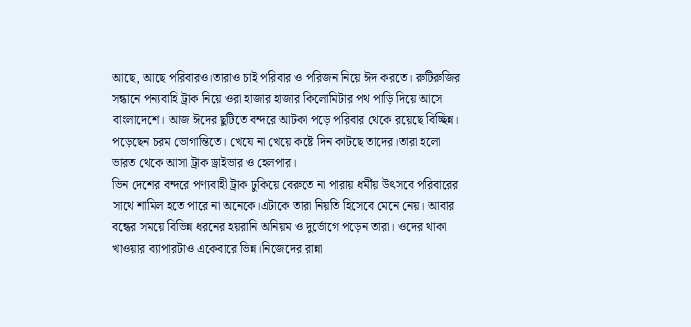আছে, আছে পরিবারও।তারাও চাই পরিবার ও পরিজন নিয়ে ঈদ করতে। রুটিরুজির সন্ধানে পন্যবাহি ট্রাক নিয়ে ওরা হাজার হাজার কিলোমিটার পথ পাড়ি দিয়ে আসে বাংলাদেশে। আজ ঈদের ছুটিতে বন্দরে আটকা পড়ে পরিবার থেকে রয়েছে বিচ্ছিন্ন। পড়েছেন চরম ভোগান্তিতে। খেযে না খেয়ে কষ্টে দিন কাটছে তাদের।তারা হলো ভারত থেকে আসা ট্রাক ড্রাইভার ও হেলপার।
ভিন দেশের বন্দরে পণ্যবাহী ট্রাক ঢুকিয়ে বেরুতে না পারায় ধর্মীয় উৎসবে পরিবারের সাথে শামিল হতে পারে না অনেকে।এটাকে তারা নিয়তি হিসেবে মেনে নেয়। আবার বন্ধের সময়ে বিভিন্ন ধরনের হয়রানি অনিয়ম ও দুর্ভোগে পড়েন তারা। ওদের থাকা খাওয়ার ব্যাপারটাও একেবারে ভিন্ন।নিজেদের রান্না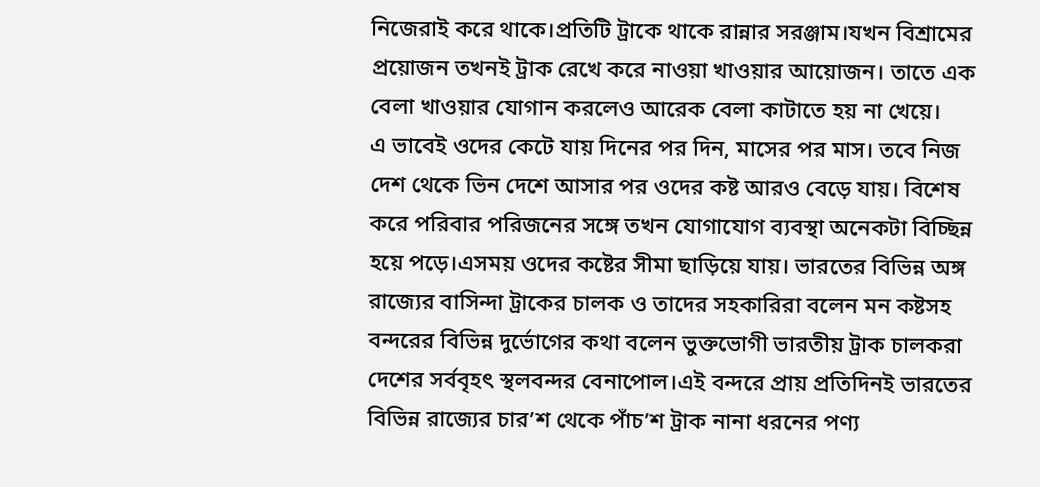নিজেরাই করে থাকে।প্রতিটি ট্রাকে থাকে রান্নার সরঞ্জাম।যখন বিশ্রামের প্রয়োজন তখনই ট্রাক রেখে করে নাওয়া খাওয়ার আয়োজন। তাতে এক বেলা খাওয়ার যোগান করলেও আরেক বেলা কাটাতে হয় না খেয়ে।
এ ভাবেই ওদের কেটে যায় দিনের পর দিন, মাসের পর মাস। তবে নিজ দেশ থেকে ভিন দেশে আসার পর ওদের কষ্ট আরও বেড়ে যায়। বিশেষ করে পরিবার পরিজনের সঙ্গে তখন যোগাযোগ ব্যবস্থা অনেকটা বিচ্ছিন্ন হয়ে পড়ে।এসময় ওদের কষ্টের সীমা ছাড়িয়ে যায়। ভারতের বিভিন্ন অঙ্গ রাজ্যের বাসিন্দা ট্রাকের চালক ও তাদের সহকারিরা বলেন মন কষ্টসহ বন্দরের বিভিন্ন দুর্ভোগের কথা বলেন ভুক্তভোগী ভারতীয় ট্রাক চালকরা
দেশের সর্ববৃহৎ স্থলবন্দর বেনাপোল।এই বন্দরে প্রায় প্রতিদিনই ভারতের বিভিন্ন রাজ্যের চার’শ থেকে পাঁচ’শ ট্রাক নানা ধরনের পণ্য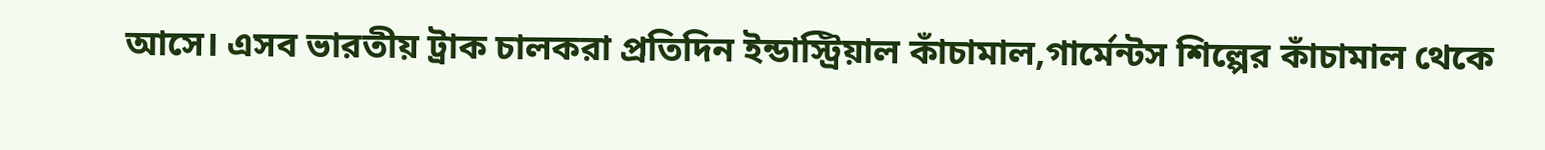আসে। এসব ভারতীয় ট্রাক চালকরা প্রতিদিন ইন্ডাস্ট্রিয়াল কাঁচামাল,গার্মেন্টস শিল্পের কাঁচামাল থেকে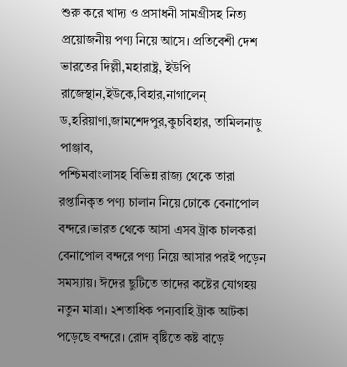শুরু করে খাদ্য ও প্রসাধনী সামগ্রীসহ নিত্য প্রয়োজনীয় পণ্য নিয়ে আসে। প্রতিবেশী দেশ ভারতের দিল্লী,মহারাষ্ট্র, ইউপি রাজেস্থান,ইউকে,বিহার,নাগালেন্ ড,হরিয়াণা,জামশেদপুর,কুচবিহার, তামিলনাড়ু পাঞ্জাব,
পশ্চিমবাংলাসহ বিভিন্ন রাজ্য থেকে তারা রপ্তানিকৃত পণ্য চালান নিয়ে ঢোকে বেনাপোল বন্দরে।ভারত থেকে আসা এসব ট্রাক চালকরা বেনাপোল বন্দরে পণ্য নিয়ে আসার পরই পড়েন সমস্যায়। ঈদের ছুটিতে তাদের কষ্টের যোগহয় নতুন মাত্রা। ২শতাধিক পন্যবাহি ট্রাক আটকা পড়েছে বন্দরে। রোদ বৃষ্টিতে কষ্ট বাড়ে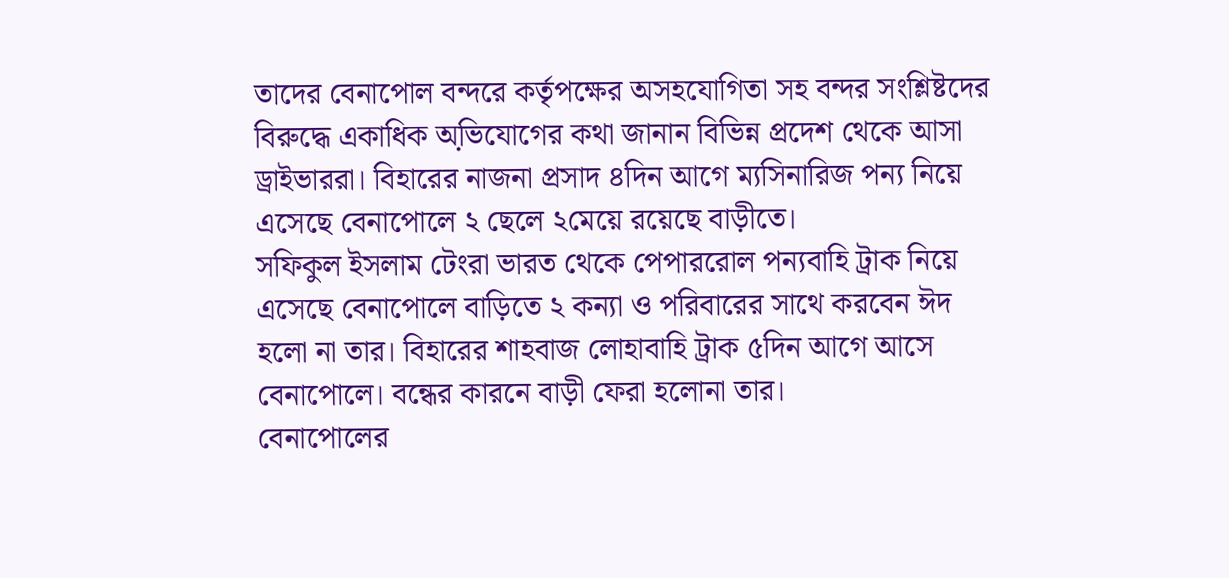তাদের বেনাপোল বন্দরে কর্তৃপক্ষের অসহযোগিতা সহ বন্দর সংশ্লিষ্টদের বিরুদ্ধে একাধিক অ়ভিযোগের কথা জানান বিভিন্ন প্রদেশ থেকে আসা ড্রাইভাররা। বিহারের নাজনা প্রসাদ ৪দিন আগে ম্যসিনারিজ পন্য নিয়ে এসেছে বেনাপোলে ২ ছেলে ২মেয়ে রয়েছে বাড়ীতে।
সফিকুল ইসলাম টেংরা ভারত থেকে পেপাররোল পন্যবাহি ট্রাক নিয়ে এসেছে বেনাপোলে বাড়িতে ২ কন্যা ও পরিবারের সাথে করবেন ঈদ হলো না তার। বিহারের শাহবাজ লোহাবাহি ট্রাক ৫দিন আগে আসে বেনাপোলে। বন্ধের কারনে বাড়ী ফেরা হলোনা তার।
বেনাপোলের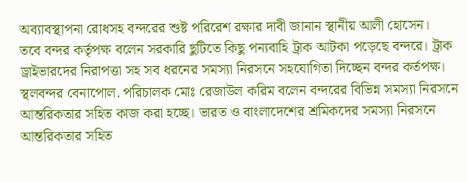অব্যাবস্থাপনা রোধসহ বন্দরের শুষ্ট পরিরেশ রক্ষার দাবী জানান স্থানীয় আলী হোসেন।
তবে বন্দর কর্তৃপক্ষ বলেন সরকারি ছুটিতে কিছু পন্যবাহি ট্রাক আটকা পড়েছে বন্দরে। ট্রাক ড্রাইভারদের নিরাপত্তা সহ সব ধরনের সমস্যা নিরসনে সহযোগিতা দিচ্ছেন বন্দর কর্তপক্ষ। স্থলবন্দর বেনাপোল. পরিচালক মোঃ রেজাউল করিম বলেন বন্দরের বিভিন্ন সমস্যা নিরসনে আন্তরিকতার সহিত কাজ করা হচ্ছে। ভারত ও বাংলাদেশের শ্রমিকদের সমস্যা নিরসনে আন্তরিকতার সহিত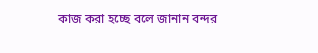কাজ করা হচ্ছে বলে জানান বন্দর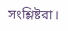সংশ্লিষ্টরা।